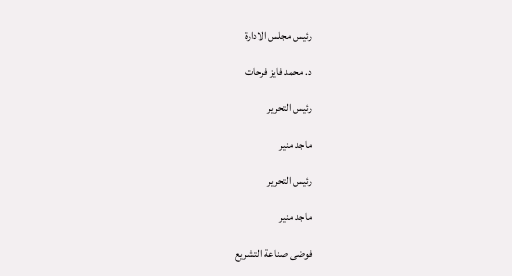رئيس مجلس الادارة

د. محمد فايز فرحات

رئيس التحرير

ماجد منير

رئيس التحرير

ماجد منير

فوضى صناعة التشريع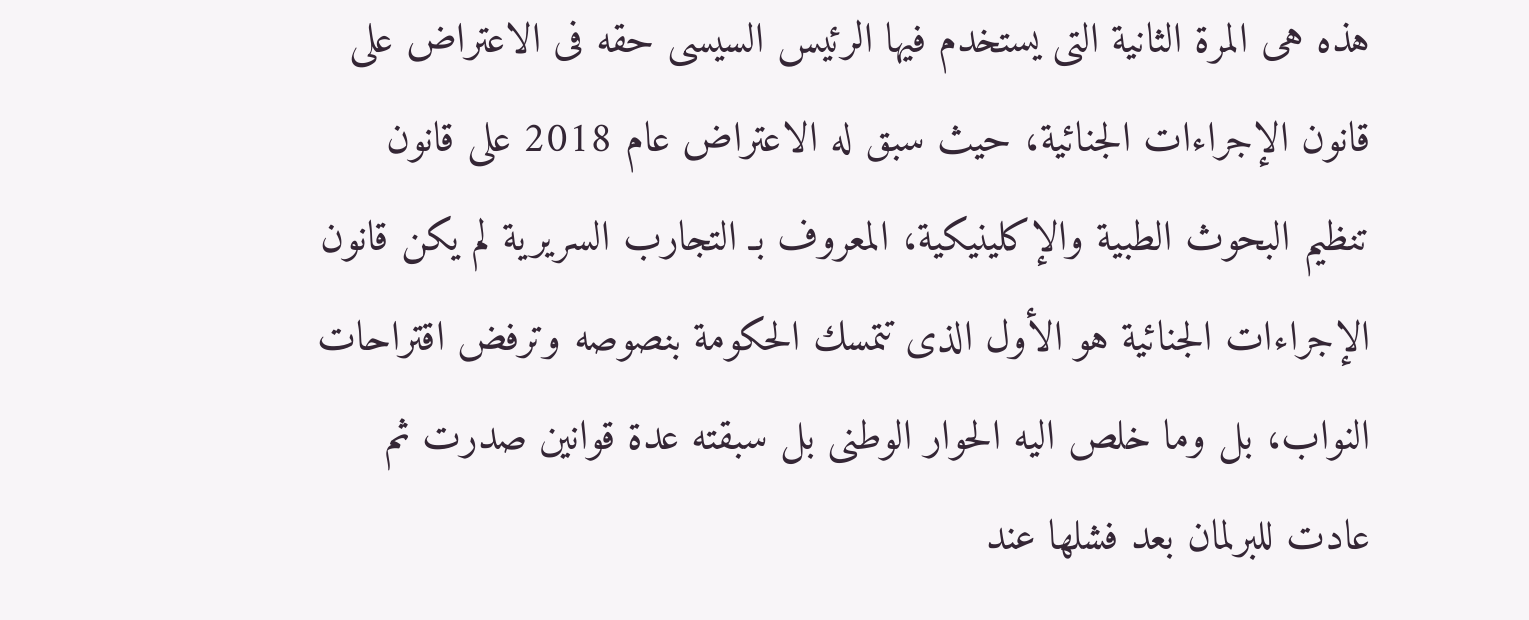هذه هى المرة الثانية التى يستخدم فيها الرئيس السيسى حقه فى الاعتراض على قانون الإجراءات الجنائية، حيث سبق له الاعتراض عام 2018 على قانون تنظيم البحوث الطبية والإكلينيكية، المعروف بـ التجارب السريرية لم يكن قانون الإجراءات الجنائية هو الأول الذى تتمسك الحكومة بنصوصه وترفض اقتراحات النواب، بل وما خلص اليه الحوار الوطنى بل سبقته عدة قوانين صدرت ثم عادت للبرلمان بعد فشلها عند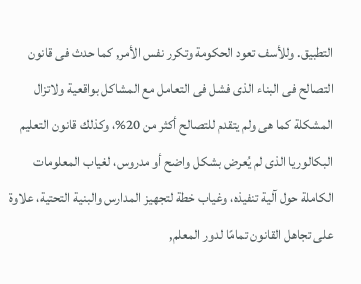التطبيق. وللأسف تعود الحكومة وتكرر نفس الأمر, كما حدث فى قانون التصالح فى البناء الذى فشل فى التعامل مع المشاكل بواقعية ولاتزال المشكلة كما هى ولم يتقدم للتصالح أكثر من 20%، وكذلك قانون التعليم البكالوريا الذى لم يُعرض بشكل واضح أو مدروس، لغياب المعلومات الكاملة حول آلية تنفيذه، وغياب خطة لتجهيز المدارس والبنية التحتية، علاوة على تجاهل القانون تمامًا لدور المعلم,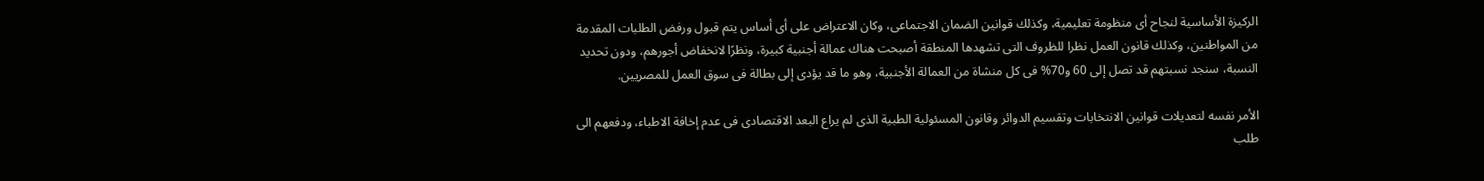الركيزة الأساسية لنجاح أى منظومة تعليمية، وكذلك قوانين الضمان الاجتماعى، وكان الاعتراض على أى أساس يتم قبول ورفض الطلبات المقدمة من المواطنين، وكذلك قانون العمل نظرا للظروف التى تشهدها المنطقة أصبحت هناك عمالة أجنبية كبيرة، ونظرًا لانخفاض أجورهم، ودون تحديد النسبة، سنجد نسبتهم قد تصل إلى 60 و70% فى كل منشاة من العمالة الأجنبية، وهو ما قد يؤدى إلى بطالة فى سوق العمل للمصريين.

الأمر نفسه لتعديلات قوانين الانتخابات وتقسيم الدوائر وقانون المسئولية الطبية الذى لم يراع البعد الاقتصادى فى عدم إخافة الاطباء، ودفعهم الى طلب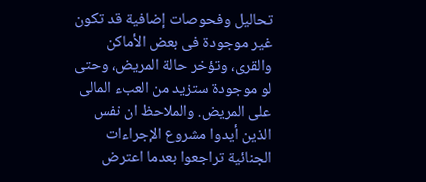تحاليل وفحوصات إضافية قد تكون غير موجودة فى بعض الأماكن والقرى، وتؤخر حالة المريض، وحتى لو موجودة ستزيد من العبء المالى على المريض. والملاحظ ان نفس الذين أيدوا مشروع الإجراءات الجنائية تراجعوا بعدما اعترض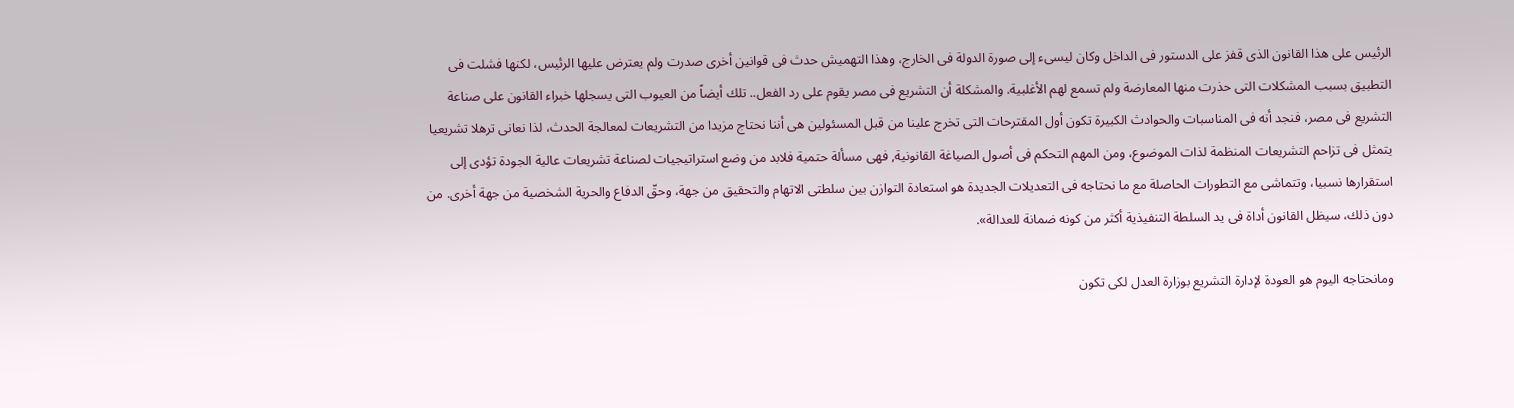الرئيس على هذا القانون الذى قفز على الدستور فى الداخل وكان ليسىء إلى صورة الدولة فى الخارج، وهذا التهميش حدث فى قوانين أخرى صدرت ولم يعترض عليها الرئيس، لكنها فشلت فى التطبيق بسبب المشكلات التى حذرت منها المعارضة ولم تسمع لهم الأغلبية. والمشكلة أن التشريع فى مصر يقوم على رد الفعل.. تلك أيضاً من العيوب التى يسجلها خبراء القانون على صناعة التشريع فى مصر، فنجد أنه فى المناسبات والحوادث الكبيرة تكون أول المقترحات التى تخرج علينا من قبل المسئولين هى أننا نحتاج مزيدا من التشريعات لمعالجة الحدث، لذا نعانى ترهلا تشريعيا يتمثل فى تزاحم التشريعات المنظمة لذات الموضوع، ومن المهم التحكم فى أصول الصياغة القانونية, فهى مسألة حتمية فلابد من وضع استراتيجيات لصناعة تشريعات عالية الجودة تؤدى إلى استقرارها نسبيا، وتتماشى مع التطورات الحاصلة مع ما نحتاجه فى التعديلات الجديدة هو استعادة التوازن بين سلطتى الاتهام والتحقيق من جهة، وحقّ الدفاع والحرية الشخصية من جهة أخرى. من دون ذلك، سيظل القانون أداة فى يد السلطة التنفيذية أكثر من كونه ضمانة للعدالة».

ومانحتاجه اليوم هو العودة لإدارة التشريع بوزارة العدل لكى تكون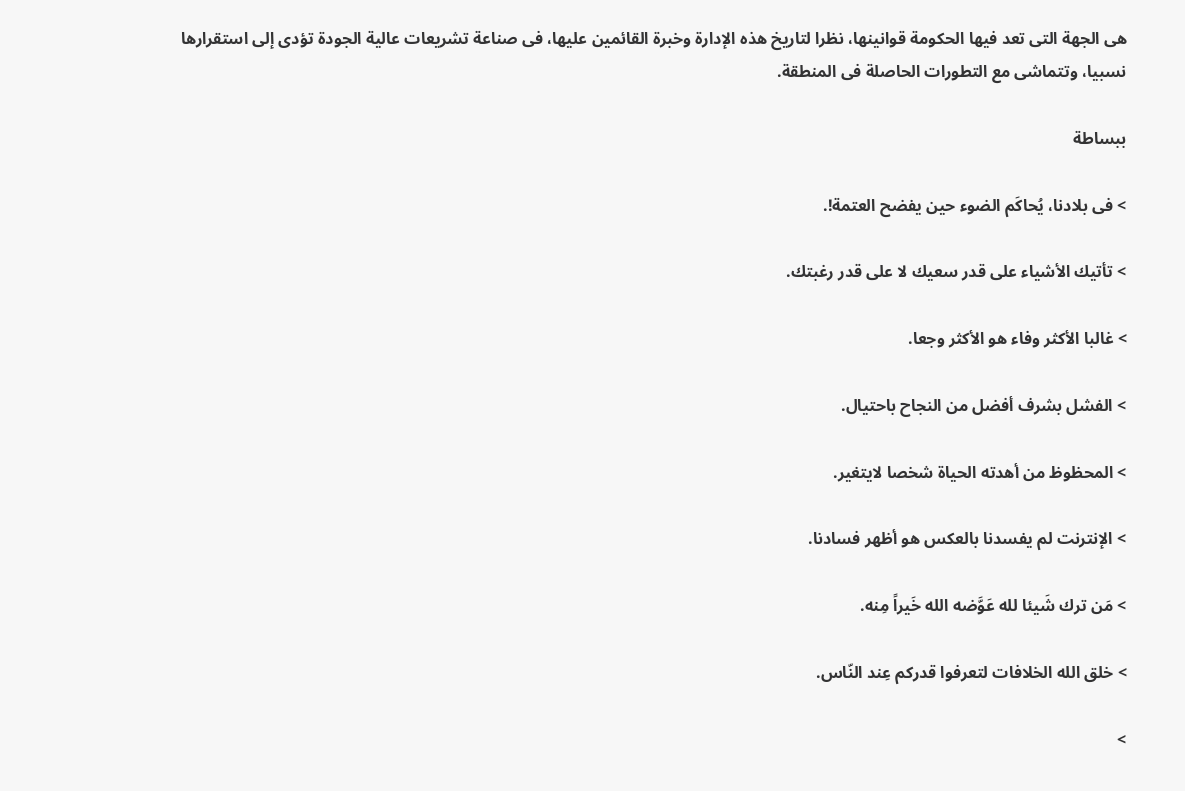هى الجهة التى تعد فيها الحكومة قوانينها، نظرا لتاريخ هذه الإدارة وخبرة القائمين عليها، فى صناعة تشريعات عالية الجودة تؤدى إلى استقرارها نسبيا، وتتماشى مع التطورات الحاصلة فى المنطقة.

ببساطة

> فى بلادنا، يُحاكَم الضوء حين يفضح العتمة!.

> تأتيك الأشياء على قدر سعيك لا على قدر رغبتك.

> غالبا الأكثر وفاء هو الأكثر وجعا.

> الفشل بشرف أفضل من النجاح باحتيال.

> المحظوظ من أهدته الحياة شخصا لايتغير.

> الإنترنت لم يفسدنا بالعكس هو أظهر فسادنا.

> مَن ترك شَيئا لله عَوَّضه الله خَيراً مِنه.

> خلق الله الخلافات لتعرفوا قدركم عِند النّاس.

>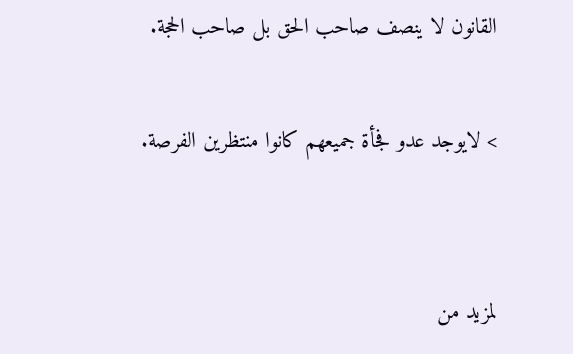القانون لا ينصف صاحب الحق بل صاحب الحجة.

> لايوجد عدو فجأة جميعهم كانوا منتظرين الفرصة.


لمزيد من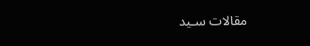مقالات سـيد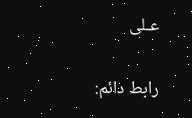عـلى

رابط دائم: